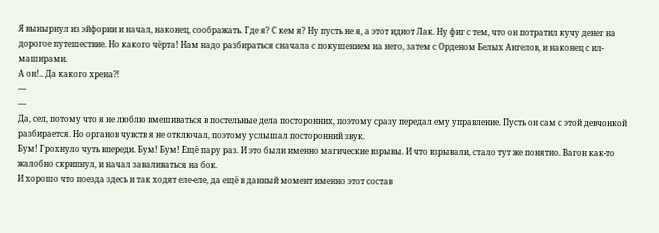Я вынырнул из эйфории и начал, наконец, соображать. Где я? С кем я? Ну пусть не я, а этот идиот Лак. Ну фиг с тем, что он потратил кучу денег на дорогое путешествие. Но какого чёрта! Нам надо разбираться сначала с покушением на него, затем с Орденом Белых Ангелов, и наконец с ил-маширами.
А он!.. Да какого хрена⁈
—
—
Да, сел, потому что я не люблю вмешиваться в постельные дела посторонних, поэтому сразу передал ему управление. Пусть он сам с этой девчонкой разбирается. Но органов чувств я не отключал, поэтому услышал посторонний звук.
Бум! Грохнуло чуть впереди. Бум! Бум! Ещё пару раз. И это были именно магические взрывы. И что взрывали, стало тут же понятно. Вагон как-то жалобно скрипнул, и начал заваливаться на бок.
И хорошо что поезда здесь и так ходят еле-еле, да ещё в данный момент именно этот состав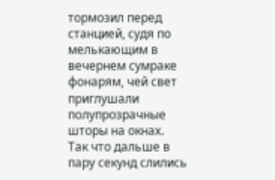тормозил перед станцией, судя по мелькающим в вечернем сумраке фонарям, чей свет приглушали полупрозрачные шторы на окнах.
Так что дальше в пару секунд слились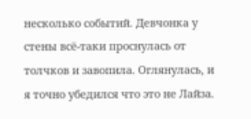несколько событий. Девчонка у стены всё-таки проснулась от толчков и завопила. Оглянулась, и я точно убедился что это не Лайза.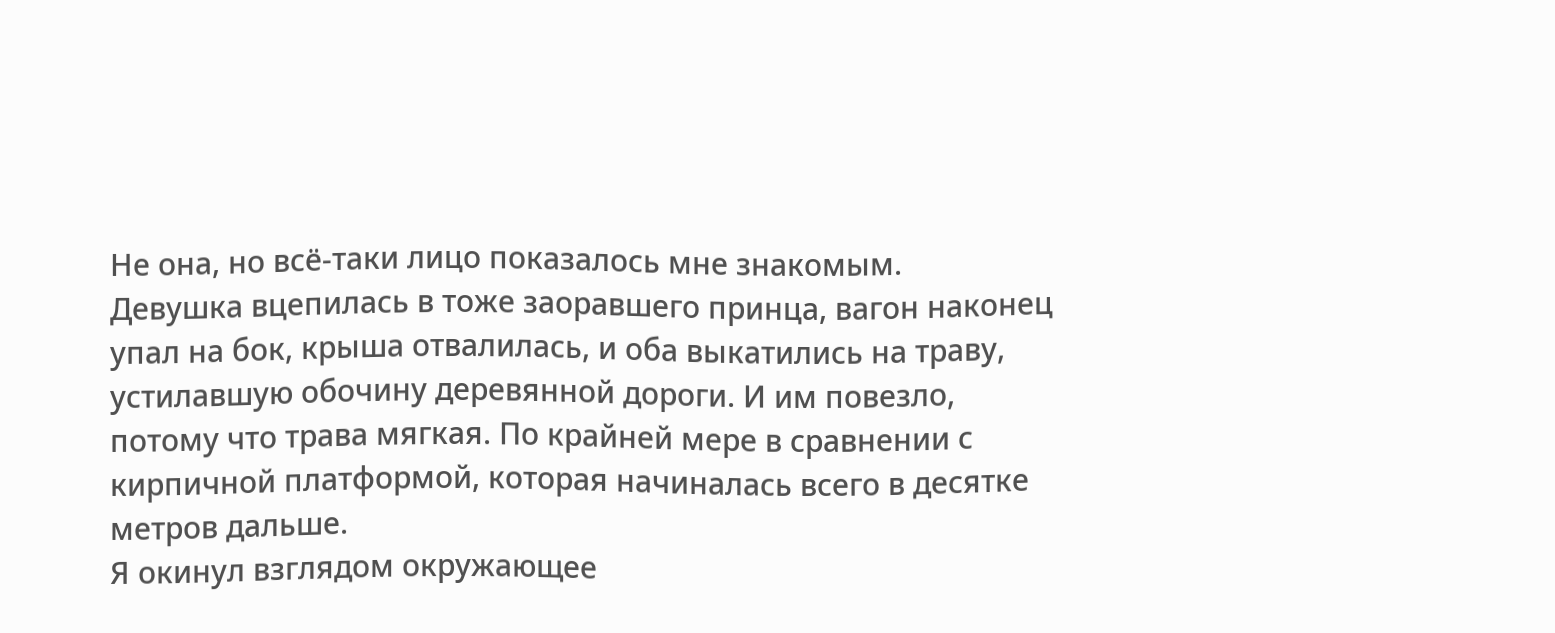Не она, но всё-таки лицо показалось мне знакомым.
Девушка вцепилась в тоже заоравшего принца, вагон наконец упал на бок, крыша отвалилась, и оба выкатились на траву, устилавшую обочину деревянной дороги. И им повезло, потому что трава мягкая. По крайней мере в сравнении с кирпичной платформой, которая начиналась всего в десятке метров дальше.
Я окинул взглядом окружающее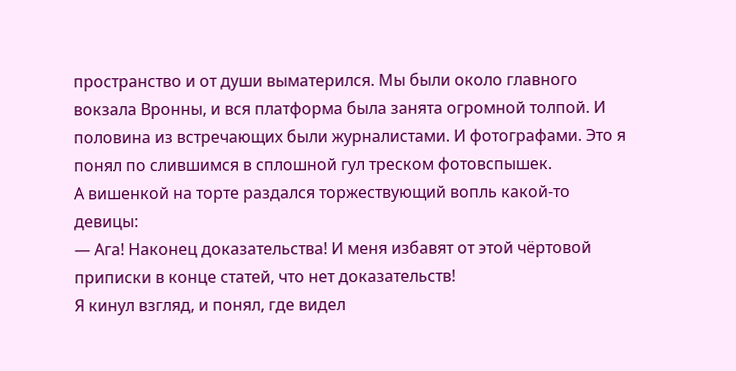пространство и от души выматерился. Мы были около главного вокзала Вронны, и вся платформа была занята огромной толпой. И половина из встречающих были журналистами. И фотографами. Это я понял по слившимся в сплошной гул треском фотовспышек.
А вишенкой на торте раздался торжествующий вопль какой-то девицы:
— Ага! Наконец доказательства! И меня избавят от этой чёртовой приписки в конце статей, что нет доказательств!
Я кинул взгляд, и понял, где видел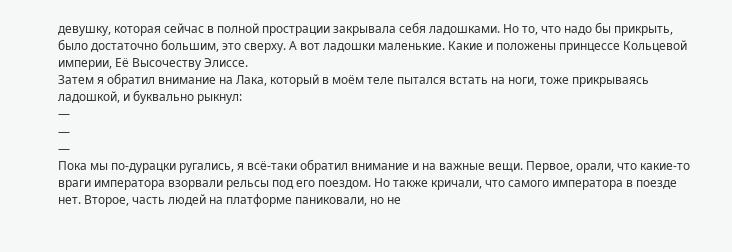девушку, которая сейчас в полной прострации закрывала себя ладошками. Но то, что надо бы прикрыть, было достаточно большим, это сверху. А вот ладошки маленькие. Какие и положены принцессе Кольцевой империи, Её Высочеству Элиссе.
Затем я обратил внимание на Лака, который в моём теле пытался встать на ноги, тоже прикрываясь ладошкой, и буквально рыкнул:
—
—
—
Пока мы по-дурацки ругались, я всё-таки обратил внимание и на важные вещи. Первое, орали, что какие-то враги императора взорвали рельсы под его поездом. Но также кричали, что самого императора в поезде нет. Второе, часть людей на платформе паниковали, но не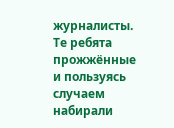журналисты. Те ребята прожжённые и пользуясь случаем набирали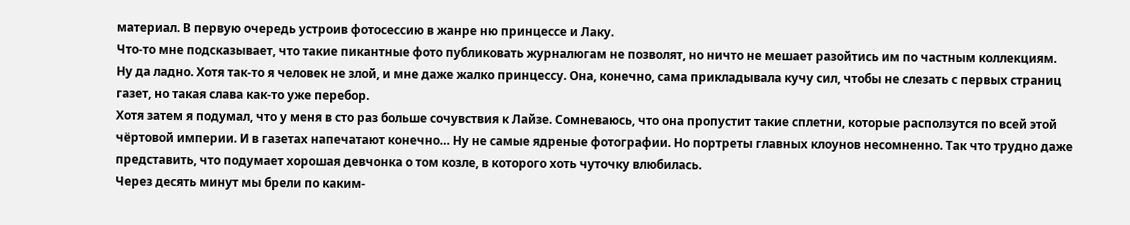материал. В первую очередь устроив фотосессию в жанре ню принцессе и Лаку.
Что-то мне подсказывает, что такие пикантные фото публиковать журналюгам не позволят, но ничто не мешает разойтись им по частным коллекциям. Ну да ладно. Хотя так-то я человек не злой, и мне даже жалко принцессу. Она, конечно, сама прикладывала кучу сил, чтобы не слезать с первых страниц газет, но такая слава как-то уже перебор.
Хотя затем я подумал, что у меня в сто раз больше сочувствия к Лайзе. Сомневаюсь, что она пропустит такие сплетни, которые расползутся по всей этой чёртовой империи. И в газетах напечатают конечно… Ну не самые ядреные фотографии. Но портреты главных клоунов несомненно. Так что трудно даже представить, что подумает хорошая девчонка о том козле, в которого хоть чуточку влюбилась.
Через десять минут мы брели по каким-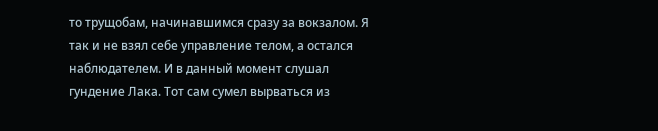то трущобам, начинавшимся сразу за вокзалом. Я так и не взял себе управление телом, а остался наблюдателем. И в данный момент слушал гундение Лака. Тот сам сумел вырваться из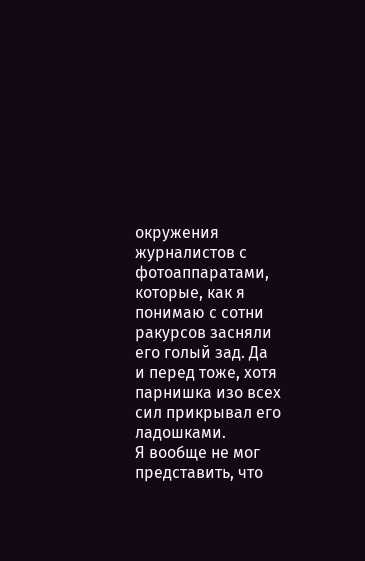окружения журналистов с фотоаппаратами, которые, как я понимаю с сотни ракурсов засняли его голый зад. Да и перед тоже, хотя парнишка изо всех сил прикрывал его ладошками.
Я вообще не мог представить, что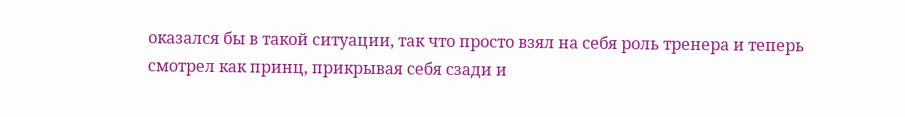оказался бы в такой ситуации, так что просто взял на себя роль тренера и теперь смотрел как принц, прикрывая себя сзади и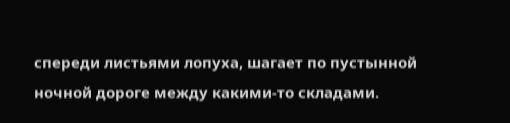спереди листьями лопуха, шагает по пустынной ночной дороге между какими-то складами.